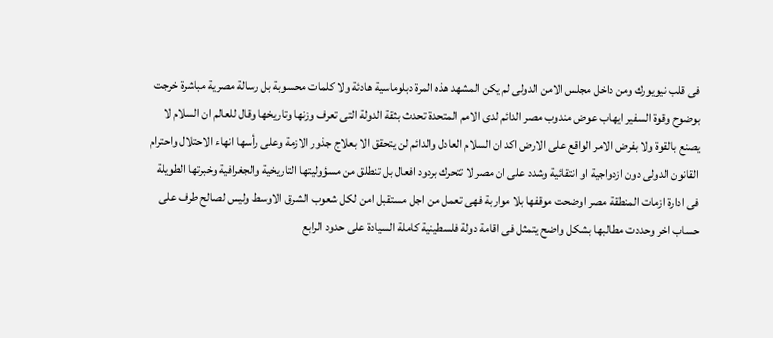فى قلب نيويورك ومن داخل مجلس الامن الدولى لم يكن المشهد هذه المرة دبلوماسية هادئة ولا كلمات محسوبة بل رسالة مصرية مباشرة خرجت بوضوح وقوة السفير ايهاب عوض مندوب مصر الدائم لدى الامم المتحدة تحدث بثقة الدولة التى تعرف وزنها وتاريخها وقال للعالم ان السلام لا يصنع بالقوة ولا بفرض الامر الواقع على الارض اكد ان السلام العادل والدائم لن يتحقق الا بعلاج جذور الازمة وعلى رأسها انهاء الاحتلال واحترام القانون الدولى دون ازدواجية او انتقائية وشدد على ان مصر لا تتحرك بردود افعال بل تنطلق من مسؤوليتها التاريخية والجغرافية وخبرتها الطويلة فى ادارة ازمات المنطقة مصر اوضحت موقفها بلا مواربة فهى تعمل من اجل مستقبل امن لكل شعوب الشرق الاوسط وليس لصالح طرف على حساب اخر وحددت مطالبها بشكل واضح يتمثل فى اقامة دولة فلسطينية كاملة السيادة على حدود الرابع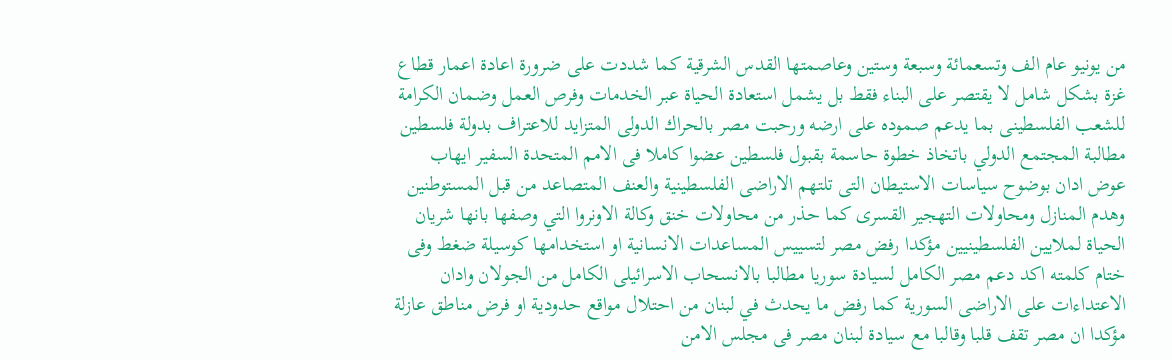من يونيو عام الف وتسعمائة وسبعة وستين وعاصمتها القدس الشرقية كما شددت على ضرورة اعادة اعمار قطاع غزة بشكل شامل لا يقتصر على البناء فقط بل يشمل استعادة الحياة عبر الخدمات وفرص العمل وضمان الكرامة للشعب الفلسطينى بما يدعم صموده على ارضه ورحبت مصر بالحراك الدولى المتزايد للاعتراف بدولة فلسطين مطالبة المجتمع الدولي باتخاذ خطوة حاسمة بقبول فلسطين عضوا كاملا فى الامم المتحدة السفير ايهاب عوض ادان بوضوح سياسات الاستيطان التى تلتهم الاراضى الفلسطينية والعنف المتصاعد من قبل المستوطنين وهدم المنازل ومحاولات التهجير القسرى كما حذر من محاولات خنق وكالة الاونروا التي وصفها بانها شريان الحياة لملايين الفلسطينيين مؤكدا رفض مصر لتسييس المساعدات الانسانية او استخدامها كوسيلة ضغط وفى ختام كلمته اكد دعم مصر الكامل لسيادة سوريا مطالبا بالانسحاب الاسرائيلى الكامل من الجولان وادان الاعتداءات على الاراضى السورية كما رفض ما يحدث في لبنان من احتلال مواقع حدودية او فرض مناطق عازلة مؤكدا ان مصر تقف قلبا وقالبا مع سيادة لبنان مصر فى مجلس الامن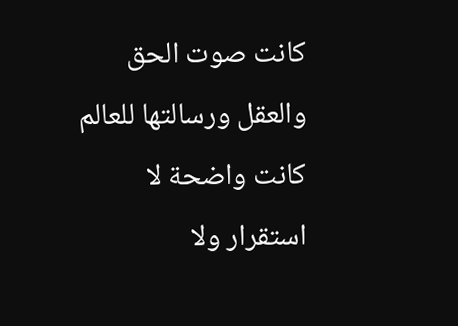كانت صوت الحق والعقل ورسالتها للعالم كانت واضحة لا استقرار ولا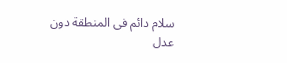سلام دائم فى المنطقة دون عدل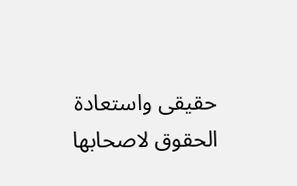حقيقى واستعادة الحقوق لاصحابها